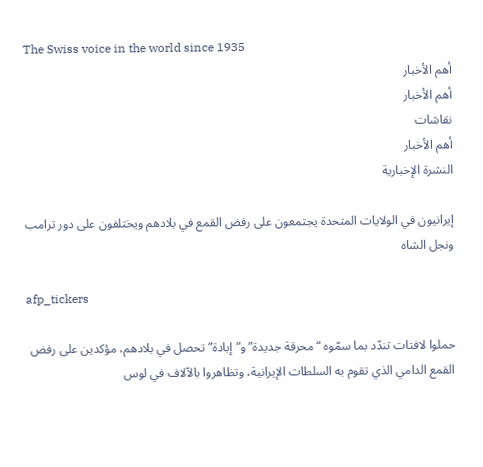The Swiss voice in the world since 1935
أهم الأخبار
أهم الأخبار
نقاشات
أهم الأخبار
النشرة الإخبارية

إيرانيون في الولايات المتحدة يجتمعون على رفض القمع في بلادهم ويختلفون على دور ترامب ونجل الشاه

afp_tickers

حملوا لافتات تندّد بما سمّوه “محرقة جديدة” و”إبادة” تحصل في بلادهم، مؤكدين على رفض القمع الدامي الذي تقوم به السلطات الإيرانية، وتظاهروا بالآلاف في لوس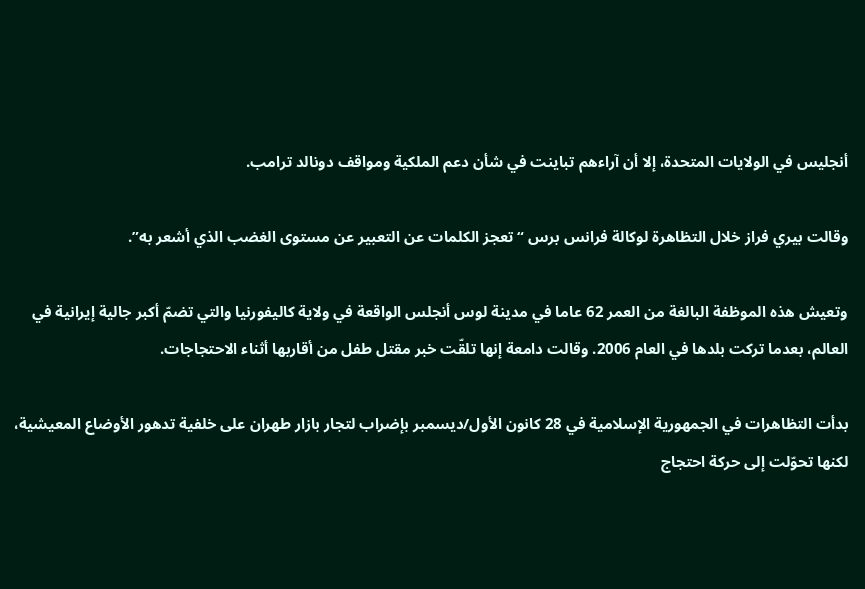أنجليس في الولايات المتحدة، إلا أن آراءهم تباينت في شأن دعم الملكية ومواقف دونالد ترامب.

وقالت بيري فراز خلال التظاهرة لوكالة فرانس برس “تعجز الكلمات عن التعبير عن مستوى الغضب الذي أشعر به”.

وتعيش هذه الموظفة البالغة من العمر 62 عاما في مدينة لوس أنجلس الواقعة في ولاية كاليفورنيا والتي تضمّ أكبر جالية إيرانية في العالم، بعدما تركت بلدها في العام 2006. وقالت دامعة إنها تلقّت خبر مقتل طفل من أقاربها أثناء الاحتجاجات.

بدأت التظاهرات في الجمهورية الإسلامية في 28 كانون الأول/ديسمبر بإضراب لتجار بازار طهران على خلفية تدهور الأوضاع المعيشية، لكنها تحوّلت إلى حركة احتجاج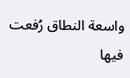واسعة النطاق رُفعت فيها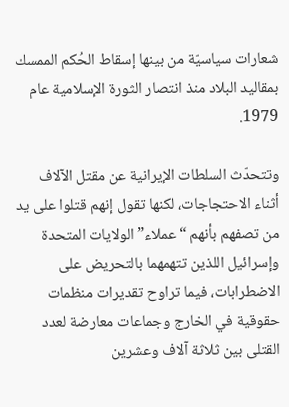شعارات سياسيّة من بينها إسقاط الحُكم الممسك بمقاليد البلاد منذ انتصار الثورة الإسلامية عام 1979.

وتتحدّث السلطات الإيرانية عن مقتل الآلاف أثناء الاحتجاجات، لكنها تقول إنهم قتلوا على يد من تصفهم بأنهم “عملاء” الولايات المتحدة وإسرائيل اللذين تتهمهما بالتحريض على الاضطرابات، فيما تراوح تقديرات منظمات حقوقية في الخارج وجماعات معارضة لعدد القتلى بين ثلاثة آلاف وعشرين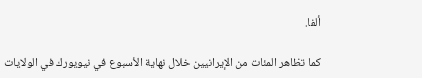ألفا.

كما تظاهر المئات من الإيرانيين خلال نهاية الأسبوع في نيويورك في الولايات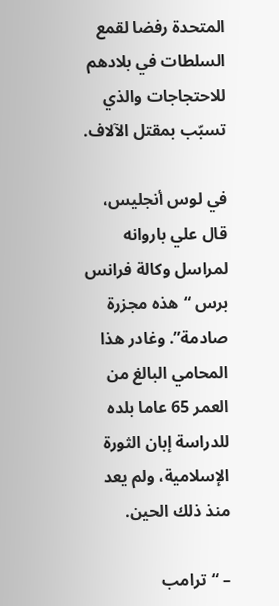المتحدة رفضا لقمع السلطات في بلادهم للاحتجاجات والذي تسبّب بمقتل الآلاف.

في لوس أنجليس، قال علي باروانه لمراسل وكالة فرانس برس “هذه مجزرة صادمة”. وغادر هذا المحامي البالغ من العمر 65 عاما بلده للدراسة إبان الثورة الإسلامية، ولم يعد منذ ذلك الحين.

– “ترامب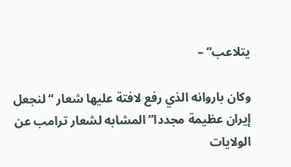يتلاعب” –

وكان باروانه الذي رفع لافتة عليها شعار “لنجعل إيران عظيمة مجددا” المشابه لشعار ترامب عن الولايات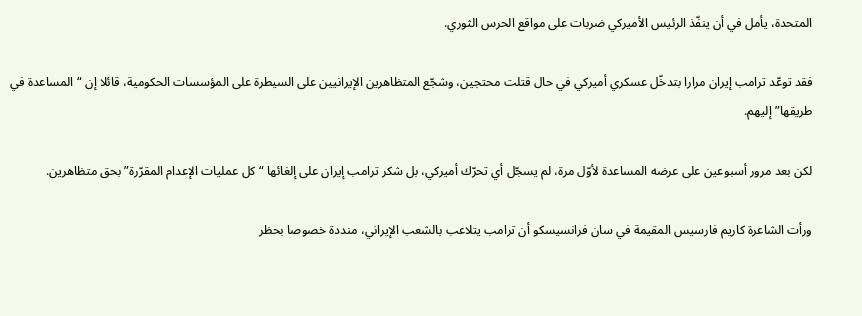المتحدة، يأمل في أن ينفّذ الرئيس الأميركي ضربات على مواقع الحرس الثوري.

فقد توعّد ترامب إيران مرارا بتدخّل عسكري أميركي في حال قتلت محتجين، وشجّع المتظاهرين الإيرانيين على السيطرة على المؤسسات الحكومية، قائلا إن “المساعدة في طريقها” إليهم.

لكن بعد مرور أسبوعين على عرضه المساعدة لأوّل مرة، لم يسجّل أي تحرّك أميركي، بل شكر ترامب إيران على إلغائها “كل عمليات الإعدام المقرّرة” بحق متظاهرين.

ورأت الشاعرة كاريم فارسيس المقيمة في سان فرانسيسكو أن ترامب يتلاعب بالشعب الإيراني، منددة خصوصا بحظر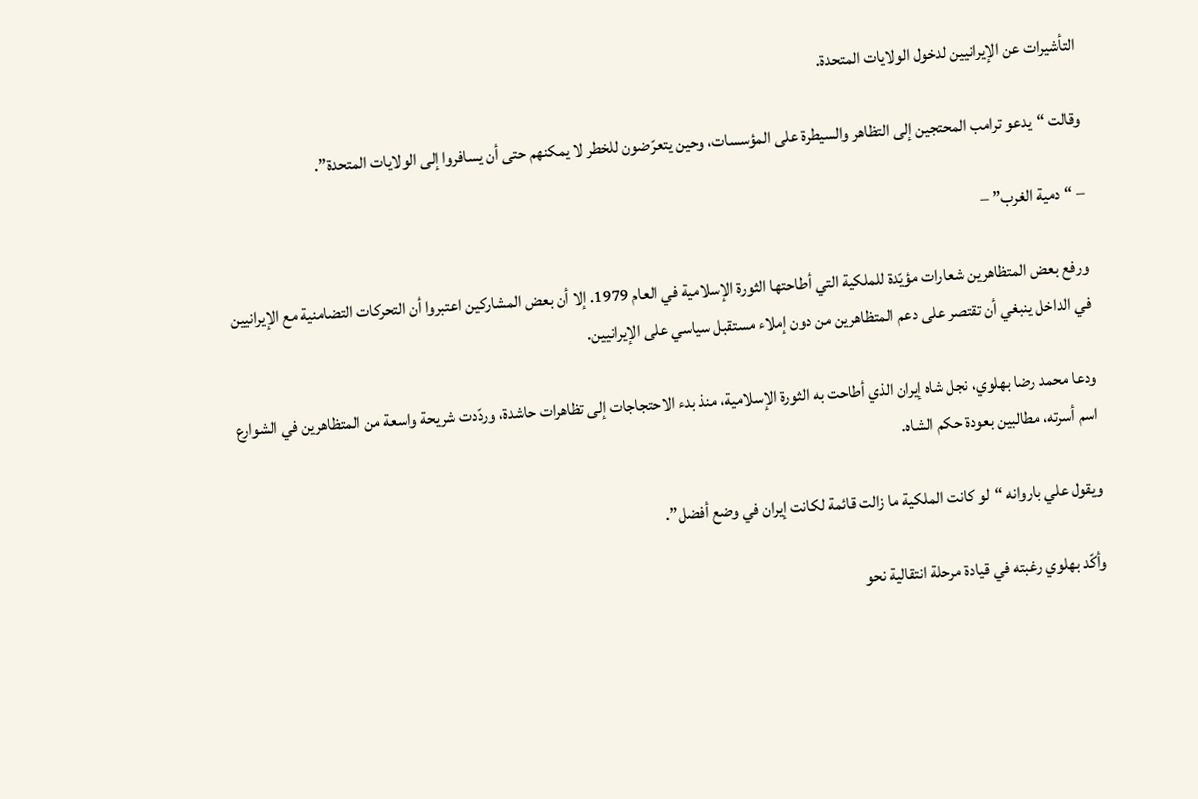التأشيرات عن الإيرانيين لدخول الولايات المتحدة.

وقالت “يدعو ترامب المحتجين إلى التظاهر والسيطرة على المؤسسات، وحين يتعرّضون للخطر لا يمكنهم حتى أن يسافروا إلى الولايات المتحدة”.

– “دمية الغرب” –

ورفع بعض المتظاهرين شعارات مؤيّدة للملكية التي أطاحتها الثورة الإسلامية في العام 1979. إلا أن بعض المشاركين اعتبروا أن التحركات التضامنية مع الإيرانيين في الداخل ينبغي أن تقتصر على دعم المتظاهرين من دون إملاء مستقبل سياسي على الإيرانيين.

ودعا محمد رضا بهلوي، نجل شاه إيران الذي أطاحت به الثورة الإسلامية، منذ بدء الاحتجاجات إلى تظاهرات حاشدة، وردّدت شريحة واسعة من المتظاهرين في الشوارع اسم أسرته، مطالبين بعودة حكم الشاه.

ويقول علي باروانه “لو كانت الملكية ما زالت قائمة لكانت إيران في وضع أفضل”.

وأكّد بهلوي رغبته في قيادة مرحلة انتقالية نحو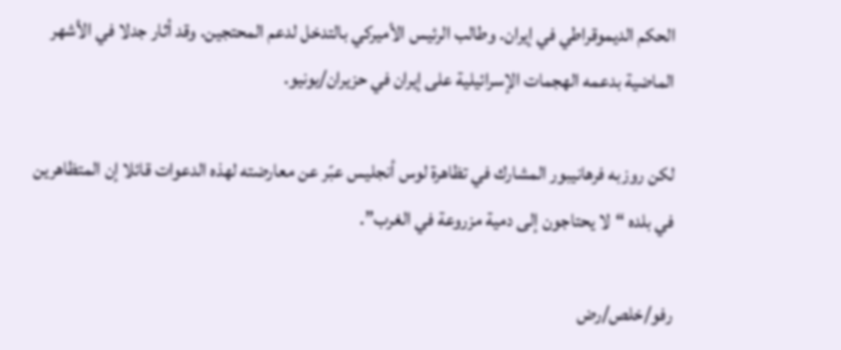الحكم الديموقراطي في إيران. وطالب الرئيس الأميركي بالتدخل لدعم المحتجين. وقد أثار جدلا في الأشهر الماضية بدعمه الهجمات الإسرائيلية على إيران في حزيران/يونيو.

لكن روزبه فرهانيبور المشارك في تظاهرة لوس أنجليس عبّر عن معارضته لهذه الدعوات قائلا إن المتظاهرين في بلده “لا يحتاجون إلى دمية مزروعة في الغرب”.

رفو/خلص/رض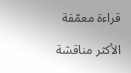قراءة معمّقة

الأكثر مناقشة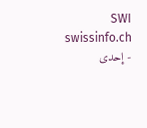SWI swissinfo.ch - إحدى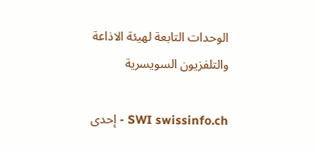الوحدات التابعة لهيئة الاذاعة والتلفزيون السويسرية

SWI swissinfo.ch - إحدى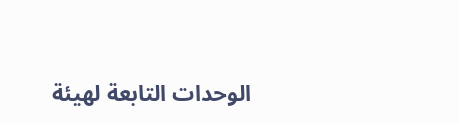الوحدات التابعة لهيئة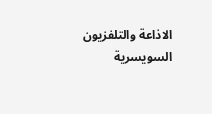الاذاعة والتلفزيون السويسرية